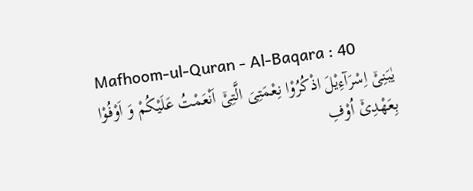Mafhoom-ul-Quran - Al-Baqara : 40
یٰبَنِیْۤ اِسْرَآءِیْلَ اذْكُرُوْا نِعْمَتِیَ الَّتِیْۤ اَنْعَمْتُ عَلَیْكُمْ وَ اَوْفُوْا بِعَهْدِیْۤ اُوْفِ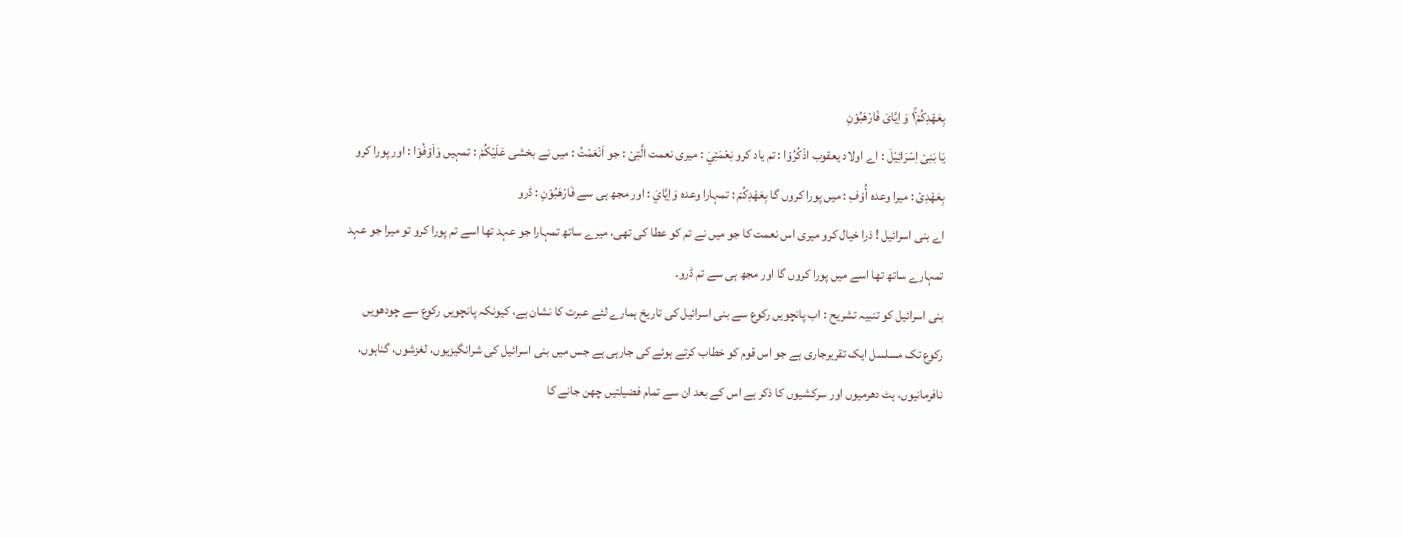بِعَهْدِكُمْ١ۚ وَ اِیَّایَ فَارْهَبُوْنِ
يَا بَنِیْ اِسْرَائِیْلَ : اے اولاد یعقوب اذْكُرُوْا : تم یاد کرو نِعْمَتِيَ : میری نعمت الَّتِیْ : جو اَنْعَمْتُ : میں نے بخشی عَلَيْكُمْ : تمہیں وَاَوْفُوْا : اور پورا کرو بِعَهْدِیْ : میرا وعدہ أُوْفِ : میں پورا کروں گا بِعَهْدِكُمْ : تمہارا وعدہ وَاِيَّايَ : اور مجھ ہی سے فَارْهَبُوْنِ : ڈرو
اے بنی اسرائیل ! ذرا خیال کرو میری اس نعمت کا جو میں نے تم کو عطا کی تھی، میرے ساتھ تمہارا جو عہد تھا اسے تم پورا کرو تو میرا جو عہد تمہارے ساتھ تھا اسے میں پورا کروں گا اور مجھ ہی سے تم ڈرو۔
بنی اسرائیل کو تنبیہ تشریح : اب پانچویں رکوع سے بنی اسرائیل کی تاریخ ہمارے لئے عبرت کا نشان ہے، کیونکہ پانچویں رکوع سے چودھویں رکوع تک مسلسل ایک تقریرجاری ہے جو اس قوم کو خطاب کرتے ہوئے کی جارہی ہے جس میں بنی اسرائیل کی شرانگیزیوں، لغزشوں، گناہوں، نافرمانیوں، ہٹ دھرمیوں اور سرکشیوں کا ذکر ہے اس کے بعد ان سے تمام فضیلتیں چھن جانے کا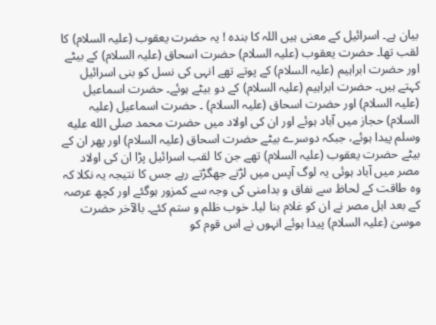بیان ہے۔ اسرائیل کے معنی ہیں اللہ کا بندہ ! یہ حضرت یعقوب (علیہ السلام) کا لقب تھا۔ حضرت یعقوب (علیہ السلام) حضرت اسحاق (علیہ السلام) کے بیٹے اور حضرت ابراہیم (علیہ السلام) کے پوتے تھے انہی کی نسل کو بنی اسرائیل کہتے ہیں۔ حضرت ابراہیم (علیہ السلام) کے دو بیٹے ہوئے۔ حضرت اسماعیل (علیہ السلام) اور حضرت اسحاق (علیہ السلام) ۔ حضرت اسماعیل (علیہ السلام) حجاز میں آباد ہوئے اور ان کی اولاد میں حضرت محمد صلى الله عليه وسلم پیدا ہوئے، جبکہ دوسرے بیٹے حضرت اسحاق (علیہ السلام) اور پھر ان کے بیٹے حضرت یعقوب (علیہ السلام) تھے جن کا لقب اسرائیل پڑا ان کی اولاد مصر میں آباد ہوئی یہ لوگ آپس میں لڑتے جھگڑتے رہے جس کا نتیجہ یہ نکلا کہ وہ طاقت کے لحاظ سے نفاق و بدامنی کی وجہ سے کمزور ہوگئے اور کچھ عرصہ کے بعد اہل مصر نے ان کو غلام بنا لیا۔ خوب ظلم و ستم کئے۔ بالآخر حضرت موسیٰ (علیہ السلام) پیدا ہوئے انہوں نے اس قوم کو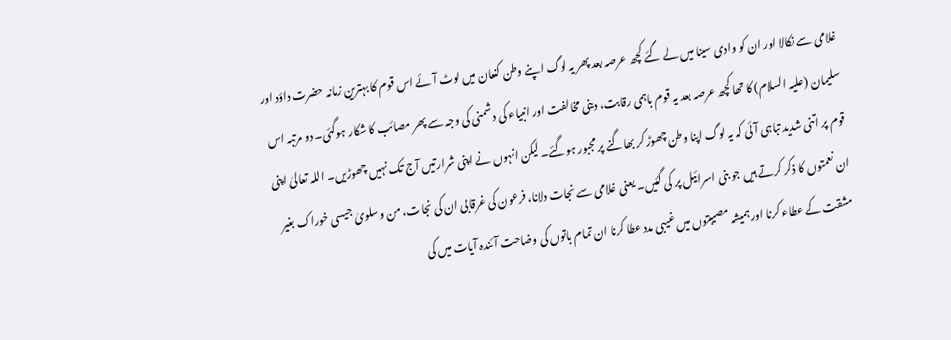غلامی سے نکالا اور ان کو وادی سینا میں لے گئے کچھ عرصہ بعد پھر یہ لوگ اپنے وطن کنعان میں لوٹ آئے اس قوم کا بہترین زمانہ حضرت داؤد اور سلیمان (علیہ السلام) کا تھا کچھ عرصہ بعد یہ قوم باہمی رقابت، دینی مخالفت اور انبیاء کی دشمنی کی وجہ سے پھر مصائب کا شکار ہوگئی۔ دو مرتبہ اس قوم پر اتنی شدید تباہی آئی کہ یہ لوگ اپنا وطن چھوڑ کر بھاگنے پر مجبور ہوگئے۔ لیکن انہوں نے اپنی شرارتیں آج تک نہیں چھوڑیں۔ اللہ تعالیٰ اپنی ان نعمتوں کا ذکر کرتے ہیں جو بنی اسرائیل پر کی گئیں۔ یعنی غلامی سے نجات دلانا، فرعون کی غرقابی ان کی نجات، من وسلویٰ جیسی خوراک بغیر مشقت کے عطاء کرنا اور ہمیشہ مصیبتوں میں غیبی مدد عطا کرنا ان تمام باتوں کی وضاحت آئندہ آیات میں کی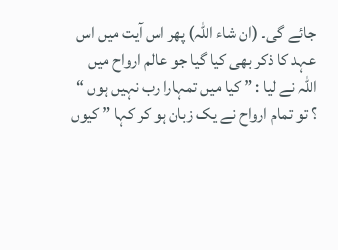جائے گی۔ (ان شاء اللہ) پھر اس آیت میں اس عہد کا ذکر بھی کیا گیا جو عالم ارواح میں اللہ نے لیا : ” کیا میں تمہارا رب نہیں ہوں “ ؟ تو تمام ارواح نے یک زبان ہو کر کہا ” کیوں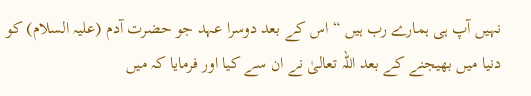نہیں آپ ہی ہمارے رب ہیں “ اس کے بعد دوسرا عہد جو حضرت آدم (علیہ السلام) کو دنیا میں بھیجنے کے بعد اللہ تعالیٰ نے ان سے کیا اور فرمایا کہ میں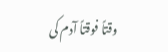وقتاً فوقتاً آدم کی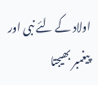اولاد کے لئے نبی اور پیغمبر بھیجتا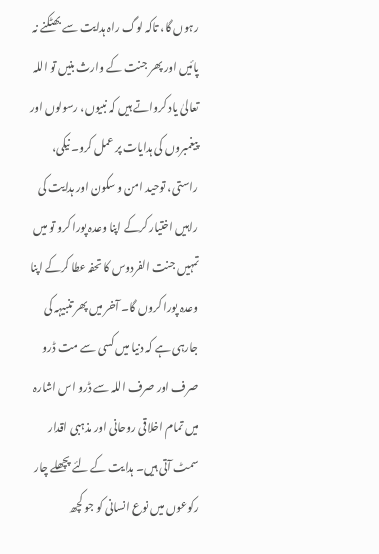رہوں گا، تاکہ لوگ راہ ہدایت سے بھٹکنے نہ پائیں اور پھر جنت کے وارث بنیں تو اللہ تعالیٰ یاد کرواتے ہیں کہ نبیوں، رسولوں اور پیغمبروں کی ہدایات پر عمل کرو۔ نیکی، راستی، توحید امن و سکون اور ہدایت کی راہیں اختیار کرکے اپنا وعدہ پورا کرو تو میں تمہیں جنت الفردوس کا تحفہ عطا کرکے اپنا وعدہ پورا کروں گا۔ آخر میں پھر تنبیہہ کی جارہی ہے کہ دنیا میں کسی سے مت ڈرو صرف اور صرف اللہ سے ڈرو اس اشارہ میں تمام اخلاقی روحانی اور مذہبی اقدار سمٹ آتی ہیں۔ ہدایت کے لئے پچھلے چار رکوعوں میں نوع انسانی کو جو کچھ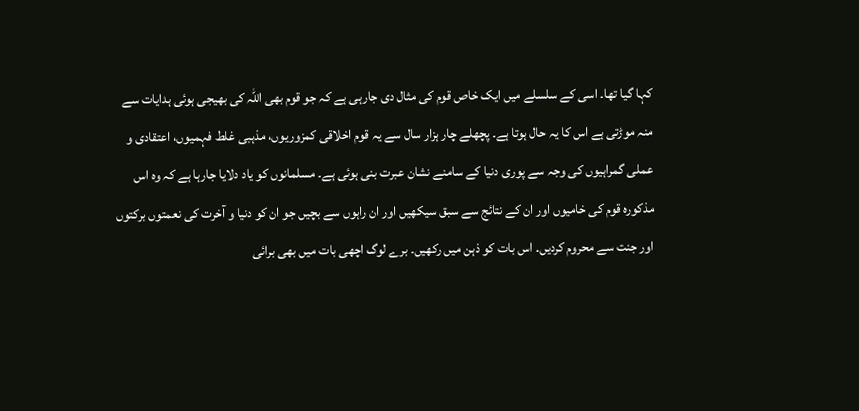کہا گیا تھا۔ اسی کے سلسلے میں ایک خاص قوم کی مثال دی جارہی ہے کہ جو قوم بھی اللہ کی بھیجی ہوئی ہدایات سے منہ موڑتی ہے اس کا یہ حال ہوتا ہے۔ پچھلے چار ہزار سال سے یہ قوم اخلاقی کمزوریوں، مذہبی غلط فہمیوں، اعتقادی و عملی گمراہیوں کی وجہ سے پوری دنیا کے سامنے نشان عبرت بنی ہوئی ہے۔ مسلمانوں کو یاد دلایا جارہا ہے کہ وہ اس مذکورہ قوم کی خامیوں اور ان کے نتائج سے سبق سیکھیں اور ان راہوں سے بچیں جو ان کو دنیا و آخرت کی نعمتوں برکتوں اور جنت سے محروم کردیں۔ اس بات کو ذہن میں رکھیں۔ برے لوگ اچھی بات میں بھی برائی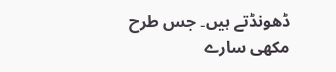ڈھونڈتے ہیں۔ جس طرح مکھی سارے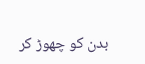بدن کو چھوڑ کر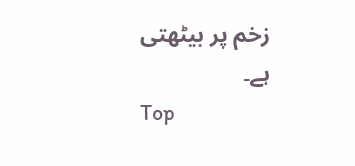زخم پر بیٹھتی ہے۔
Top